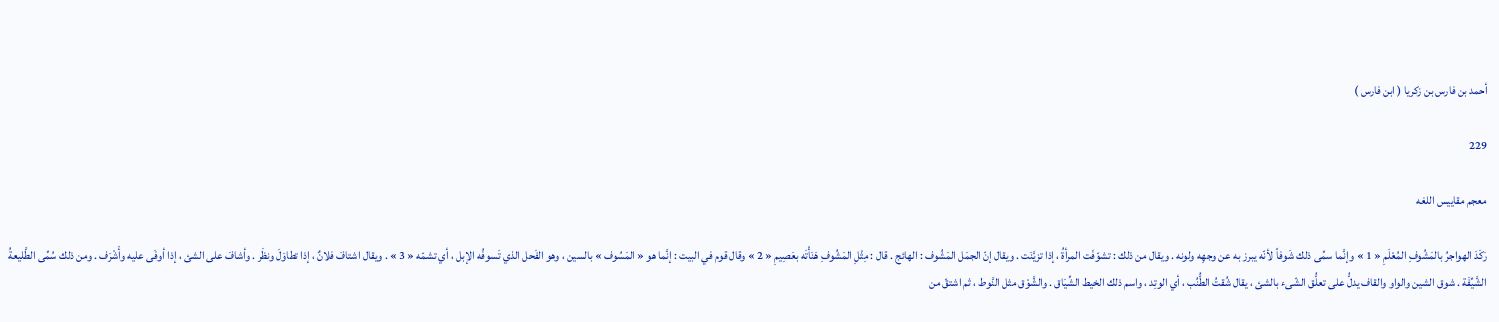أحمد بن فارس بن زكريا ( ابن فارس )

229

معجم مقاييس اللغه

رَكَدَ الهواجرُ بالمَشُوفِ المُعْلَمِ « 1 » وإنَّما سمِّى ذلك شَوفاً لأنّه يبرز به عن وجهِه ولونه . ويقال من ذلك : تشوّفَت المرأةُ ، إذا تزيَّنَت . ويقال إنّ الجمَل المَشُوف : الهائج . قال : مِثْلِ المَشُوفِ هَنَأْتَه بعَصِيمِ « 2 » وقال قوم في البيت : إنَّما هو « المَسُوف » بالسين ، وهو الفَحل الذي تَسوفُه الإبل ، أي تشمّه « 3 » . ويقال اشتافَ فلانٌ ، إذا تطاوَلَ ونظَر . وأشافَ على الشئ ، إذا أوفَى عليه وأَشْرَف . ومن ذلك سُمِّى الطَّليعةُ الشَّيِّفَة . شوق الشين والواو والقاف يدلُّ على تعلُّق الشّىء بالشئ ، يقال شُقتُ الطُّنُب ، أي الوتِد ، واسم ذلك الخيط الشِّيَاق . والشَّوْق مثل النَّوط ، ثم اشتقّ من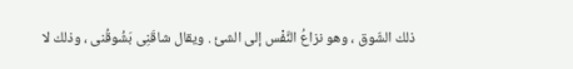ذلك الشّوق ، وهو نزاعُ النَّفْس إلى الشئ . ويقال شاقَنِى بَشُوقُنى ، وذلك لا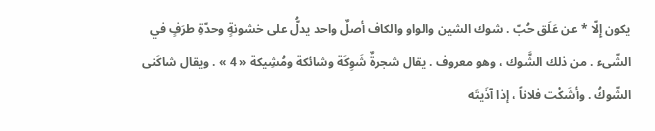يكون إِلّا * عن عَلَق حُبّ . شوك الشين والواو والكاف أصلٌ واحد يدلُّ على خشونةٍ وحدّةِ طرَفٍ في الشّىء . من ذلك الشَّوك ، وهو معروف . يقال شجرةٌ شَوِكَة وشائكة ومُشِيكة « 4 » . ويقال شاكَنى الشّوكُ . وأشَكْت فلاناً ، إذا آذَيتَه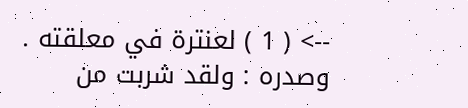--> ( 1 ) لعنترة في معلقته . وصدره : ولقد شربت من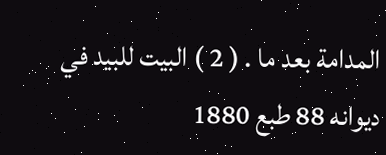المدامة بعد ما . ( 2 ) البيت للبيد في ديوانه 88 طبع 1880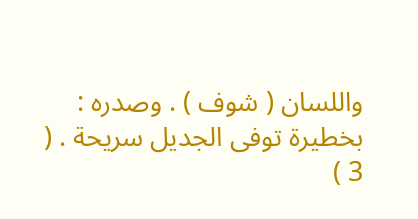واللسان ( شوف ) . وصدره : بخطيرة توفى الجديل سريحة . ( 3 )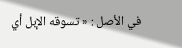في الأصل : « تسوقه الإبل أي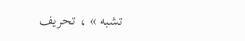تشبه » ، تحريف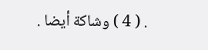. ( 4 ) وشاكة أيضا .